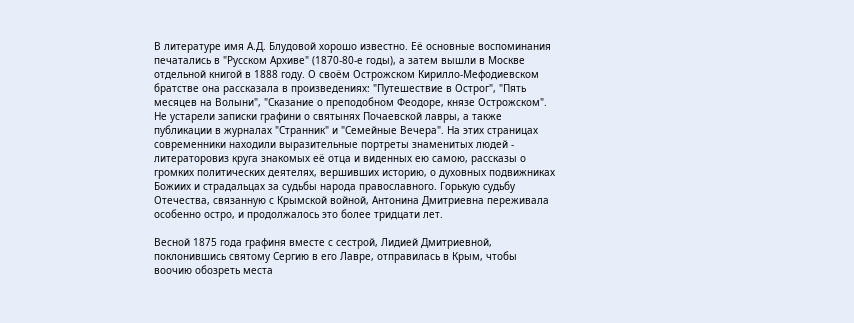В литературе имя А.Д. Блудовой хорошо известно. Её основные воспоминания печатались в "Русском Архиве" (1870-80-е годы), а затем вышли в Москве отдельной книгой в 1888 году. О своём Острожском Кирилло-Мефодиевском братстве она рассказала в произведениях: "Путешествие в Острог", "Пять месяцев на Волыни", "Сказание о преподобном Феодоре, князе Острожском". Не устарели записки графини о святынях Почаевской лавры, а также публикации в журналах "Странник" и "Семейные Вечера". На этих страницах современники находили выразительные портреты знаменитых людей - литераторовиз круга знакомых её отца и виденных ею самою, рассказы о громких политических деятелях, вершивших историю, о духовных подвижниках Божиих и страдальцах за судьбы народа православного. Горькую судьбу Отечества, связанную с Крымской войной, Антонина Дмитриевна переживала особенно остро, и продолжалось это более тридцати лет.

Весной 1875 года графиня вместе с сестрой, Лидией Дмитриевной, поклонившись святому Сергию в его Лавре, отправилась в Крым, чтобы воочию обозреть места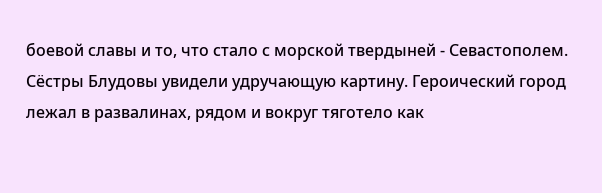боевой славы и то, что стало с морской твердыней - Севастополем. Сёстры Блудовы увидели удручающую картину. Героический город лежал в развалинах, рядом и вокруг тяготело как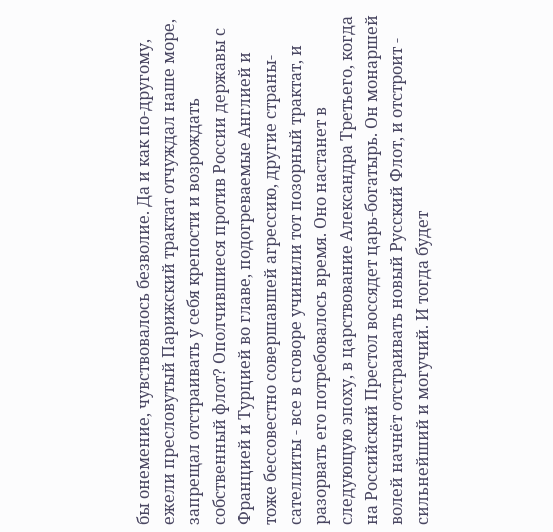бы онемение, чувствовалось безволие. Да и как по-другому, ежели пресловутый Парижский трактат отчуждал наше море, запрещал отстраивать у себя крепости и возрождать собственный флот? Ополчившиеся против России державы с Францией и Турцией во главе, подогреваемые Англией и тоже бессовестно совершавшей агрессию, другие страны-сателлиты - все в сговоре учинили тот позорный трактат, и разорвать его потребовалось время. Оно настанет в следующую эпоху, в царствование Александра Третьего, когда на Российский Престол воссядет царь-богатырь. Он монаршей волей начнёт отстраивать новый Русский Флот, и отстроит - сильнейший и могучий. И тогда будет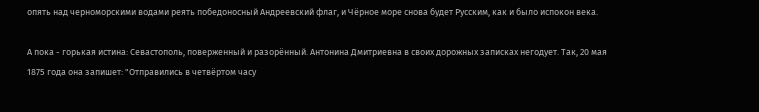опять над черноморскими водами реять победоносный Андреевский флаг, и Чёрное море снова будет Русским, как и было испокон века.

А пока - горькая истина: Севастополь, поверженный и разорённый. Антонина Дмитриевна в своих дорожных записках негодует. Так, 20 мая 1875 года она запишет: "Отправились в четвёртом часу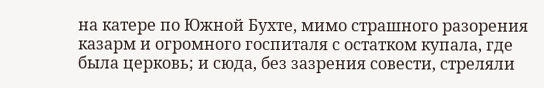на катере по Южной Бухте, мимо страшного разорения казарм и огромного госпиталя с остатком купала, где была церковь; и сюда, без зазрения совести, стреляли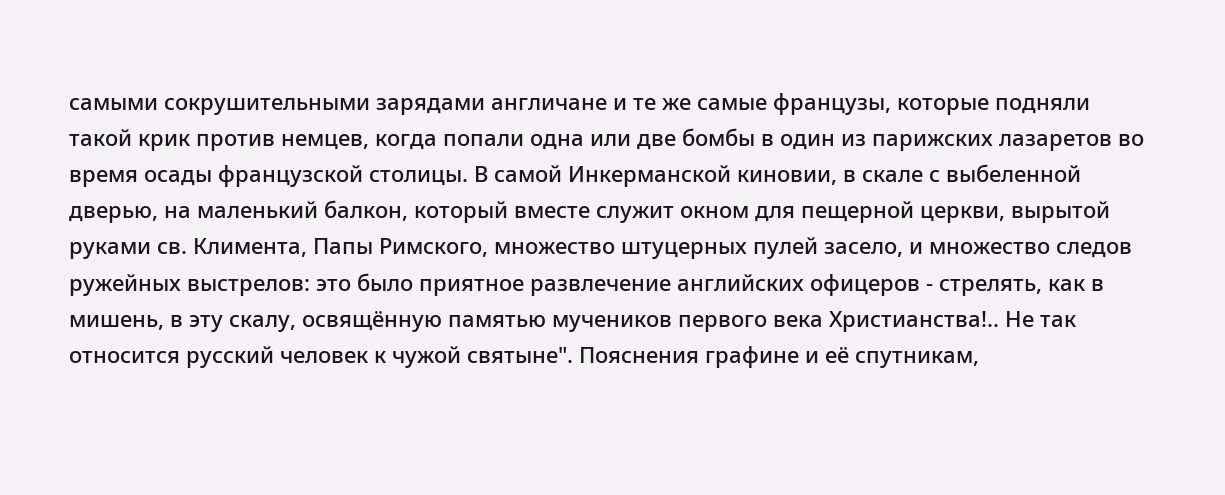самыми сокрушительными зарядами англичане и те же самые французы, которые подняли такой крик против немцев, когда попали одна или две бомбы в один из парижских лазаретов во время осады французской столицы. В самой Инкерманской киновии, в скале с выбеленной дверью, на маленький балкон, который вместе служит окном для пещерной церкви, вырытой руками св. Климента, Папы Римского, множество штуцерных пулей засело, и множество следов ружейных выстрелов: это было приятное развлечение английских офицеров - стрелять, как в мишень, в эту скалу, освящённую памятью мучеников первого века Христианства!.. Не так относится русский человек к чужой святыне". Пояснения графине и её спутникам,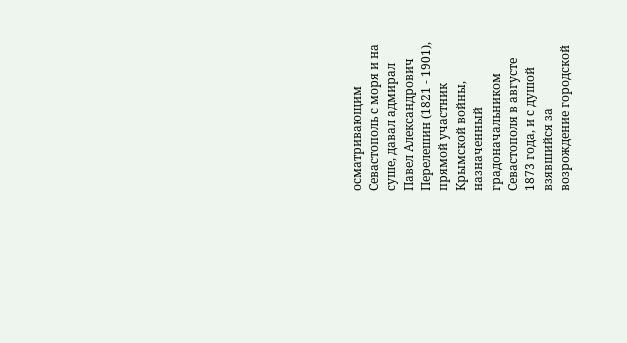осматривающим Севастополь с моря и на суше, давал адмирал Павел Александрович Перелешин (1821 - 1901), прямой участник Крымской войны, назначенный градоначальником Севастополя в августе 1873 года, и с душой взявшийся за возрождение городской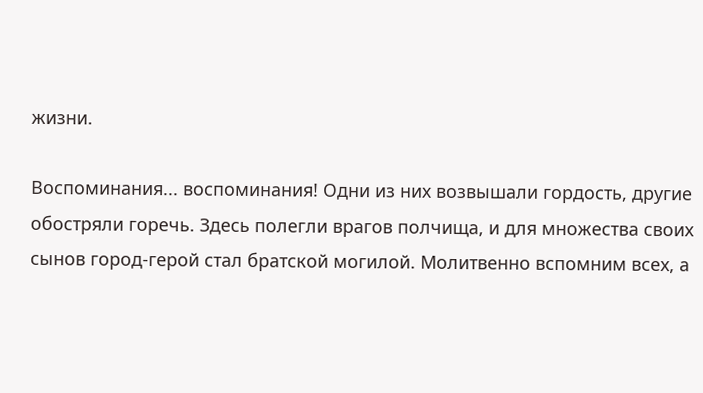жизни.

Воспоминания... воспоминания! Одни из них возвышали гордость, другие обостряли горечь. Здесь полегли врагов полчища, и для множества своих сынов город-герой стал братской могилой. Молитвенно вспомним всех, а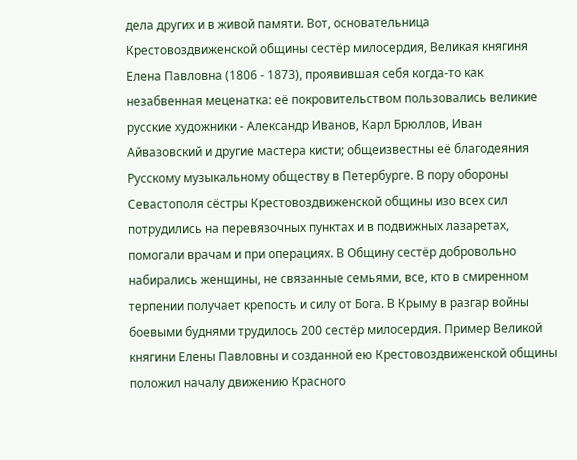дела других и в живой памяти. Вот, основательница Крестовоздвиженской общины сестёр милосердия, Великая княгиня Елена Павловна (1806 - 1873), проявившая себя когда-то как незабвенная меценатка: её покровительством пользовались великие русские художники - Александр Иванов, Карл Брюллов, Иван Айвазовский и другие мастера кисти; общеизвестны её благодеяния Русскому музыкальному обществу в Петербурге. В пору обороны Севастополя сёстры Крестовоздвиженской общины изо всех сил потрудились на перевязочных пунктах и в подвижных лазаретах, помогали врачам и при операциях. В Общину сестёр добровольно набирались женщины, не связанные семьями, все, кто в смиренном терпении получает крепость и силу от Бога. В Крыму в разгар войны боевыми буднями трудилось 200 сестёр милосердия. Пример Великой княгини Елены Павловны и созданной ею Крестовоздвиженской общины положил началу движению Красного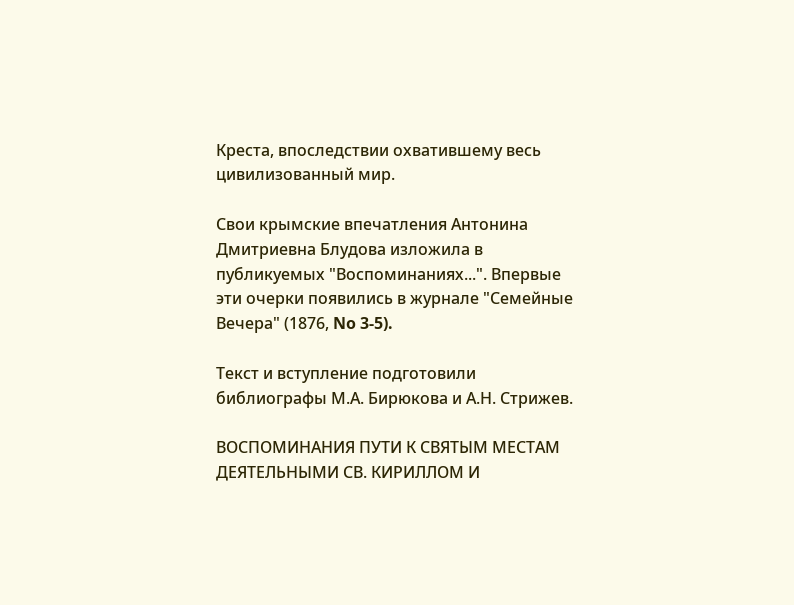Креста, впоследствии охватившему весь цивилизованный мир.

Свои крымские впечатления Антонина Дмитриевна Блудова изложила в публикуемых "Воспоминаниях...". Впервые эти очерки появились в журнале "Семейные Вечера" (1876, No 3-5).

Текст и вступление подготовили библиографы М.А. Бирюкова и А.Н. Стрижев.

ВОСПОМИНАНИЯ ПУТИ К СВЯТЫМ МЕСТАМ ДЕЯТЕЛЬНЫМИ СВ. КИРИЛЛОМ И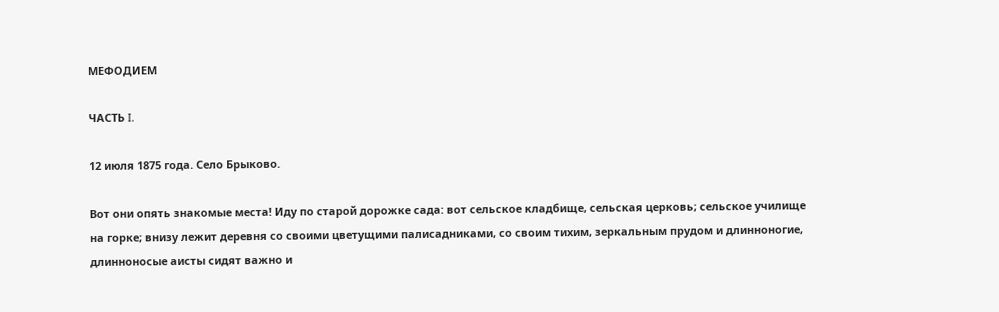МЕФОДИЕМ

ЧАСТЬ I.

12 июля 1875 года. Село Брыково.

Вот они опять знакомые места! Иду по старой дорожке сада: вот сельское кладбище, сельская церковь; сельское училище на горке; внизу лежит деревня со своими цветущими палисадниками, со своим тихим, зеркальным прудом и длинноногие, длинноносые аисты сидят важно и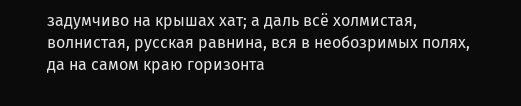задумчиво на крышах хат; а даль всё холмистая, волнистая, русская равнина, вся в необозримых полях, да на самом краю горизонта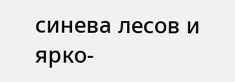синева лесов и ярко-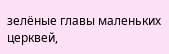зелёные главы маленьких церквей,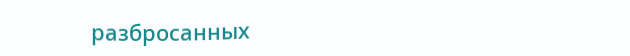разбросанных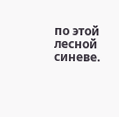по этой лесной синеве.